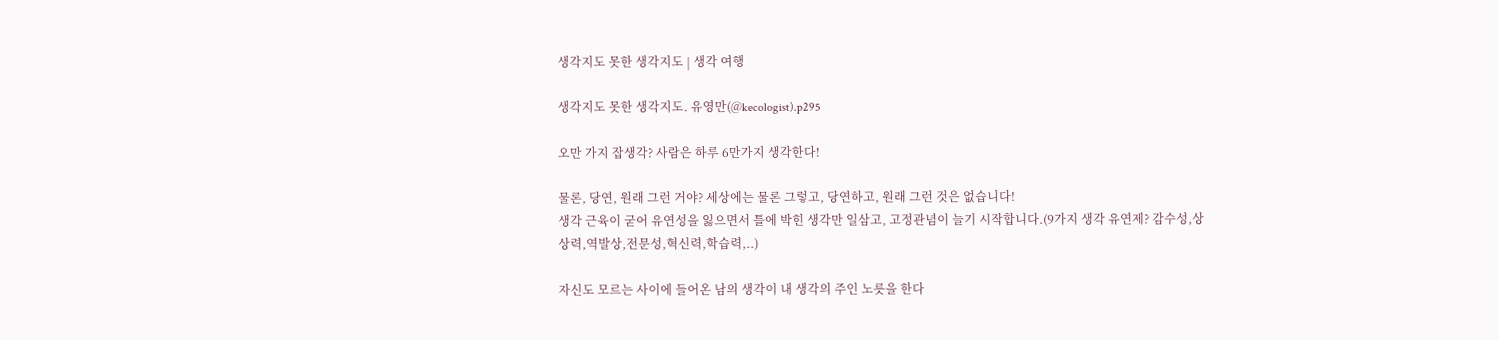생각지도 못한 생각지도 | 생각 여행

생각지도 못한 생각지도. 유영만(@kecologist).p295

오만 가지 잡생각? 사람은 하루 6만가지 생각한다!

물론, 당연, 원래 그런 거야? 세상에는 물론 그렇고, 당연하고, 원래 그런 것은 없습니다!
생각 근육이 굳어 유연성을 잃으면서 틀에 박힌 생각만 일삼고, 고정관념이 늘기 시작합니다.(9가지 생각 유연제? 감수성,상상력,역발상,전문성,혁신력,학습력,..)

자신도 모르는 사이에 들어온 남의 생각이 내 생각의 주인 노릇을 한다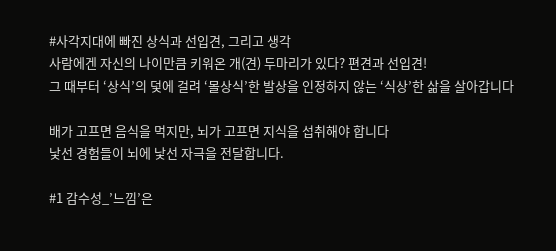#사각지대에 빠진 상식과 선입견, 그리고 생각
사람에겐 자신의 나이만큼 키워온 개(견) 두마리가 있다? 편견과 선입견!
그 때부터 ‘상식’의 덫에 걸려 ‘몰상식’한 발상을 인정하지 않는 ‘식상’한 삶을 살아갑니다

배가 고프면 음식을 먹지만, 뇌가 고프면 지식을 섭취해야 합니다
낯선 경험들이 뇌에 낯선 자극을 전달합니다.

#1 감수성_’느낌’은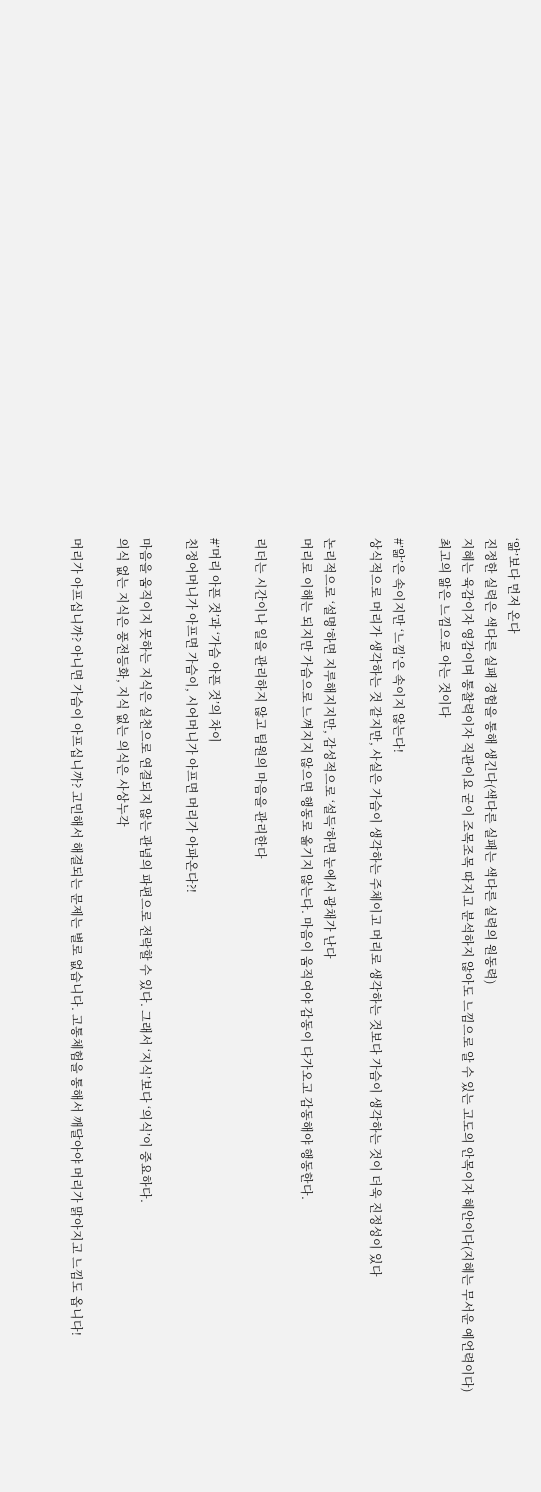‘앎’보다 먼저 온다
진정한 실력은 색다른 실패 경험을 통해 생긴다(색다른 실패는 색다른 실력의 원동력)
지혜는 육감이자 영감이며 통찰력이자 직관이요 굳이 조목조목 따지고 분석하지 않아도 느낌으로 알 수 있는 고도의 안목이자 혜안이다(지혜는 무서운 예언력이다)
최고의 앎은 느낌으로 아는 것이다

#’앎’은 속이지만 ‘느낌’은 속이지 않는다!
상식적으로 머리가 생각하는 것 같지만, 사실은 가슴이 생각하는 주체이고 머리로 생각하는 것보다 가슴이 생각하는 것이 더욱 진정성이 있다

논리적으로 ‘설명’하면 지루해지지만, 감성적으로 ‘설득’하면 눈에서 광채가 난다
머리로 이해는 되지만 가슴으로 느껴지지 않으면 행동로 옮기지 않는다. 마음이 움직여야 감동이 다가오고 감동해야 행동한다.

리더는 시간이나 일을 관리하지 않고 팀원의 마음을 관리한다

#’머리 아픈 것’과 ‘가슴 아픈 것’의 차이
친정어머니가 아프면 가슴이, 시어머니가 아프면 머리가 아파온다?!

마음을 움직이지 못하는 지식은 실천으로 연결되지 않는 관념의 파편으로 전락할 수 있다. 그래서 ‘지식’보다 ‘의식’이 중요하다.
의식 없는 지식은 풍전등화, 지식 없는 의식은 사상누각

머리가 아프십니까? 아니면 가슴이 아프십니까? 고민해서 해결되는 문제는 별로 없습니다. 고통체험을 통해서 깨달아야 머리가 맑아지고 느낌도 옵니다!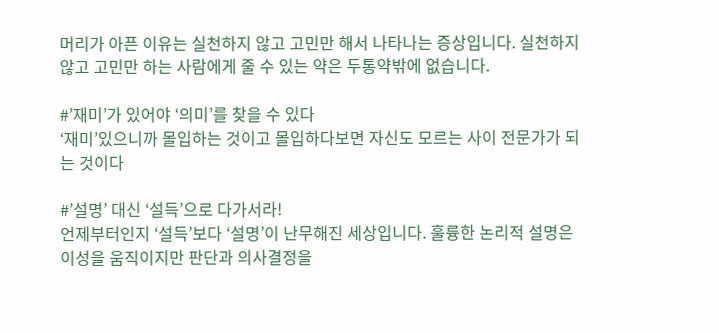머리가 아픈 이유는 실천하지 않고 고민만 해서 나타나는 증상입니다. 실천하지 않고 고민만 하는 사람에게 줄 수 있는 약은 두통약밖에 없습니다.

#’재미’가 있어야 ‘의미’를 찾을 수 있다
‘재미’있으니까 몰입하는 것이고 몰입하다보면 자신도 모르는 사이 전문가가 되는 것이다

#’설명’ 대신 ‘설득’으로 다가서라!
언제부터인지 ‘설득’보다 ‘설명’이 난무해진 세상입니다. 훌륭한 논리적 설명은 이성을 움직이지만 판단과 의사결정을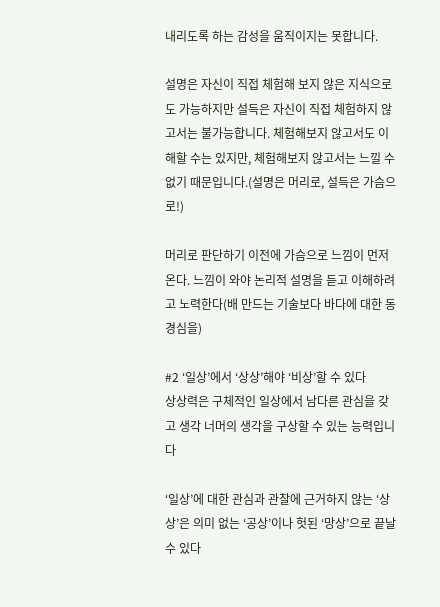내리도록 하는 감성을 움직이지는 못합니다.

설명은 자신이 직접 체험해 보지 않은 지식으로도 가능하지만 설득은 자신이 직접 체험하지 않고서는 불가능합니다. 체험해보지 않고서도 이해할 수는 있지만, 체험해보지 않고서는 느낄 수 없기 때문입니다.(설명은 머리로, 설득은 가슴으로!)

머리로 판단하기 이전에 가슴으로 느낌이 먼저 온다. 느낌이 와야 논리적 설명을 듣고 이해하려고 노력한다(배 만드는 기술보다 바다에 대한 동경심을)

#2 ‘일상’에서 ‘상상’해야 ‘비상’할 수 있다
상상력은 구체적인 일상에서 남다른 관심을 갖고 생각 너머의 생각을 구상할 수 있는 능력입니다

‘일상’에 대한 관심과 관찰에 근거하지 않는 ‘상상’은 의미 없는 ‘공상’이나 헛된 ‘망상’으로 끝날 수 있다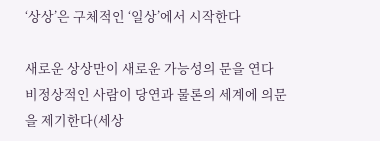‘상상’은 구체적인 ‘일상’에서 시작한다

새로운 상상만이 새로운 가능성의 문을 연다
비정상적인 사람이 당연과 물론의 세계에 의문을 제기한다(세상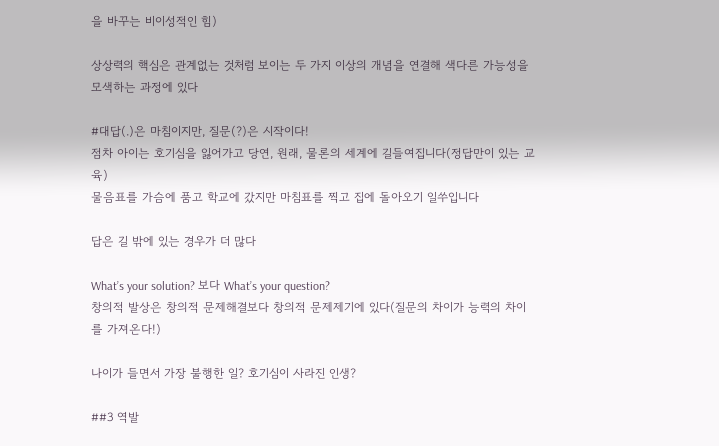을 바꾸는 비이성적인 힘)

상상력의 핵심은 관계없는 것처럼 보이는 두 가지 이상의 개념을 연결해 색다른 가능성을 모색하는 과정에 있다

#대답(.)은 마침이지만, 질문(?)은 시작이다!
점차 아이는 호기심을 잃어가고 당연, 원래, 물론의 세계에 길들여집니다(정답만이 있는 교육)
물음표를 가슴에 품고 학교에 갔지만 마침표를 찍고 집에 돌아오기 일쑤입니다

답은 길 밖에 있는 경우가 더 많다

What’s your solution? 보다 What’s your question?
창의적 발상은 창의적 문제해결보다 창의적 문제제기에 있다(질문의 차이가 능력의 차이를 가져온다!)

나이가 들면서 가장 불행한 일? 호기심이 사라진 인생?

##3 역발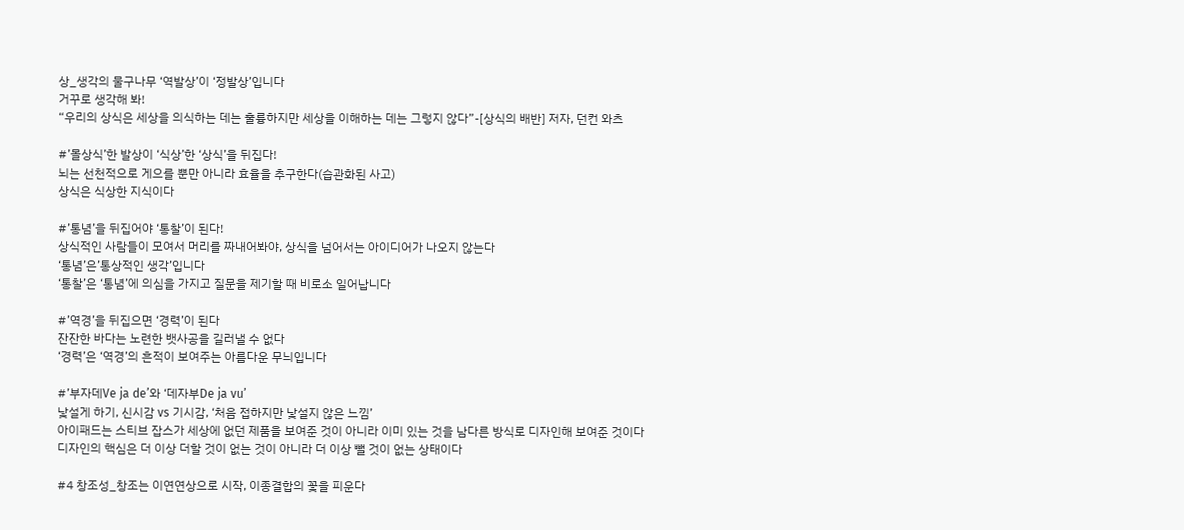상_생각의 물구나무 ‘역발상’이 ‘정발상’입니다
거꾸로 생각해 봐!
“우리의 상식은 세상을 의식하는 데는 훌륭하지만 세상을 이해하는 데는 그렇지 않다”-[상식의 배반] 저자, 던컨 와츠

#’몰상식’한 발상이 ‘식상’한 ‘상식’을 뒤집다!
뇌는 선천적으로 게으를 뿐만 아니라 효율을 추구한다(습관화된 사고)
상식은 식상한 지식이다

#’통념’을 뒤집어야 ‘통찰’이 된다!
상식적인 사람들이 모여서 머리를 짜내어봐야, 상식을 넘어서는 아이디어가 나오지 않는다
‘통념’은’통상적인 생각’입니다
‘통찰’은 ‘통념’에 의심을 가지고 질문을 제기할 때 비로소 일어납니다

#’역경’을 뒤집으면 ‘경력’이 된다
잔잔한 바다는 노련한 뱃사공을 길러낼 수 없다
‘경력’은 ‘역경’의 흔적이 보여주는 아름다운 무늬입니다

#’부자데Ve ja de’와 ‘데자부De ja vu’
낯설게 하기, 신시감 vs 기시감, ‘처음 접하지만 낯설지 않은 느낌’
아이패드는 스티브 잡스가 세상에 없던 제품을 보여준 것이 아니라 이미 있는 것을 남다른 방식로 디자인해 보여준 것이다
디자인의 핵심은 더 이상 더할 것이 없는 것이 아니라 더 이상 뺄 것이 없는 상태이다

#4 창조성_창조는 이연연상으로 시작, 이종결합의 꽃을 피운다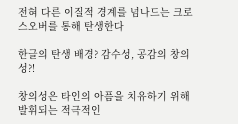전혀 다른 이질적 경계를 넘나드는 크로스오버를 통해 탄생한다

한글의 탄생 배경? 감수성, 공감의 창의성?!

창의성은 타인의 아픔을 치유하기 위해 발휘되는 적극적인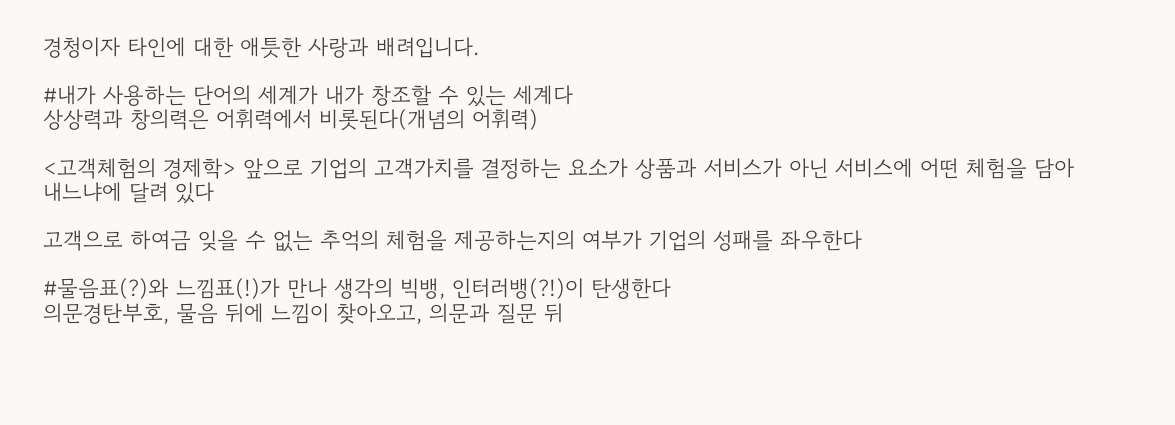경청이자 타인에 대한 애틋한 사랑과 배려입니다.

#내가 사용하는 단어의 세계가 내가 창조할 수 있는 세계다
상상력과 창의력은 어휘력에서 비롯된다(개념의 어휘력)

<고객체험의 경제학> 앞으로 기업의 고객가치를 결정하는 요소가 상품과 서비스가 아닌 서비스에 어떤 체험을 담아내느냐에 달려 있다

고객으로 하여금 잊을 수 없는 추억의 체험을 제공하는지의 여부가 기업의 성패를 좌우한다

#물음표(?)와 느낌표(!)가 만나 생각의 빅뱅, 인터러뱅(?!)이 탄생한다
의문경탄부호, 물음 뒤에 느낌이 찾아오고, 의문과 질문 뒤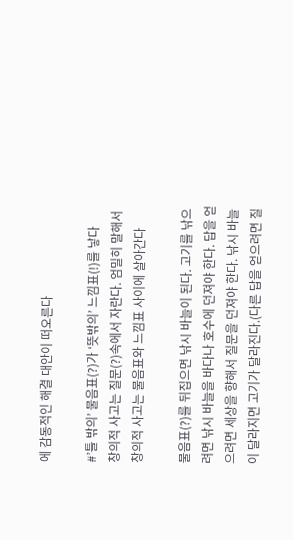에 감동적인 해결 대안이 떠오른다

#’틀 밖의’ 물음표(?)가 ‘뜻밖의’ 느낌표(!)를 낳다
창의적 사고는 질문(?)속에서 자란다. 엄밀히 말해서 창의적 사고는 물음표와 느낌표 사이에 살아간다

물음표(?)를 뒤집으면 낚시 바늘이 된다. 고기를 낚으려면 낚시 바늘을 바다나 호수에 던져야 한다. 답을 얻으려면 세상을 향해서 질문을 던져야 한다. 낚시 바늘이 달라지면 고기가 달라진다.(다른 답을 얻으려면 질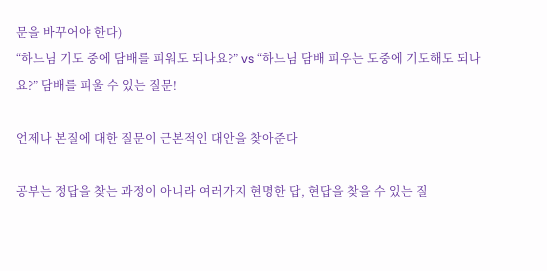문을 바꾸어야 한다)
“하느님 기도 중에 담배를 피워도 되나요?” vs “하느님 담배 피우는 도중에 기도해도 되나요?” 담배를 피울 수 있는 질문!

언제나 본질에 대한 질문이 근본적인 대안을 찾아준다

공부는 정답을 찾는 과정이 아니라 여러가지 현명한 답, 현답을 찾을 수 있는 질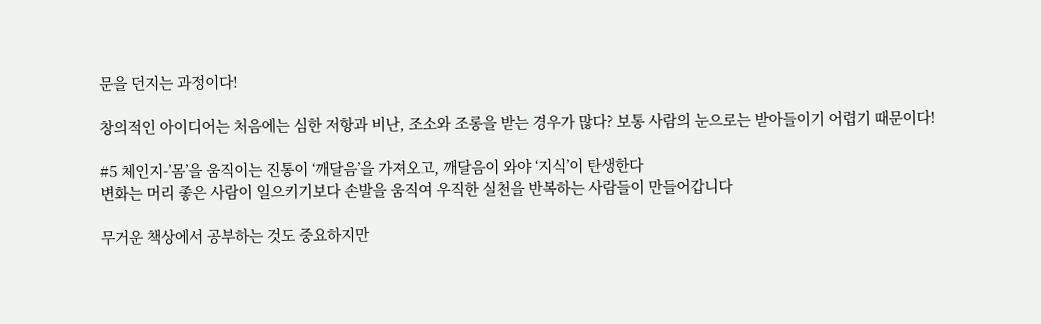문을 던지는 과정이다!

창의적인 아이디어는 처음에는 심한 저항과 비난, 조소와 조롱을 받는 경우가 많다? 보통 사람의 눈으로는 받아들이기 어렵기 때문이다!

#5 체인지-’몸’을 움직이는 진통이 ‘깨달음’을 가져오고, 깨달음이 와야 ‘지식’이 탄생한다
변화는 머리 좋은 사람이 일으키기보다 손발을 움직여 우직한 실천을 반복하는 사람들이 만들어갑니다

무거운 책상에서 공부하는 것도 중요하지만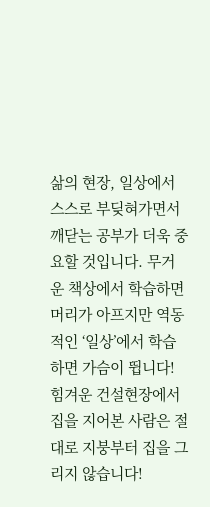삶의 현장, 일상에서 스스로 부딪혀가면서 깨닫는 공부가 더욱 중요할 것입니다. 무거운 책상에서 학습하면 머리가 아프지만 역동적인 ‘일상’에서 학습하면 가슴이 뜁니다!
힘겨운 건설현장에서 집을 지어본 사람은 절대로 지붕부터 집을 그리지 않습니다!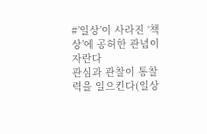#’일상’이 사라진 ‘책상’에 공허한 관념이 자란다
관심과 관찰이 통찰력을 일으킨다(일상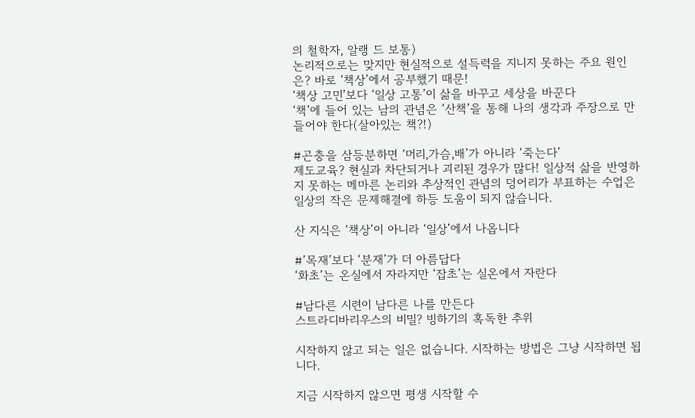의 철학자, 알랭 드 보통)
논리적으로는 맞지만 현실적으로 설득력을 지니지 못하는 주요 원인은? 바로 ‘책상’에서 공부했기 때문!
‘책상 고민’보다 ‘일상 고통’이 삶을 바꾸고 세상을 바꾼다
‘책’에 들어 있는 남의 관념은 ‘산책’을 통해 나의 생각과 주장으로 만들어야 한다(살아있는 책?!)

#곤충을 삼등분하면 ‘머리,가슴,배’가 아니라 ‘죽는다’
제도교육? 현실과 차단되거나 괴리된 경우가 많다! 일상적 삶을 반영하지 못하는 메마른 논리와 추상적인 관념의 덩어리가 부표하는 수업은 일상의 작은 문제해결에 하등 도움이 되지 않습니다.

산 지식은 ‘책상’이 아니라 ‘일상’에서 나옵니다

#’목재’보다 ‘분재’가 더 아름답다
‘화초’는 온실에서 자라지만 ‘잡초’는 실온에서 자란다

#남다른 시련이 남다른 나를 만든다
스트라디바리우스의 비밀? 빙하기의 혹독한 추위

시작하지 않고 되는 일은 없습니다. 시작하는 방법은 그냥 시작하면 됩니다.

지금 시작하지 않으면 평생 시작할 수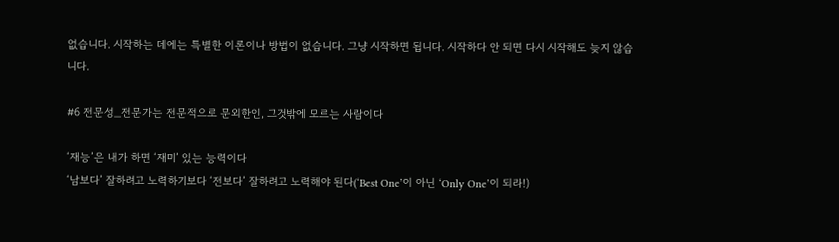없습니다. 시작하는 데에는 특별한 이론이나 방법이 없습니다. 그냥 시작하면 됩니다. 시작하다 안 되면 다시 시작해도 늦지 않습니다.

#6 전문성_전문가는 전문적으로 문외한인, 그것밖에 모르는 사람이다

‘재능’은 내가 하면 ‘재미’ 있는 능력이다
‘남보다’ 잘하려고 노력하기보다 ‘전보다’ 잘하려고 노력해야 된다(‘Best One’이 아닌 ‘Only One’이 되라!)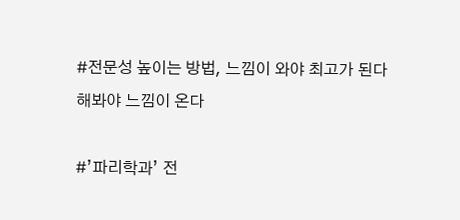#전문성 높이는 방법, 느낌이 와야 최고가 된다
해봐야 느낌이 온다

#’파리학과’ 전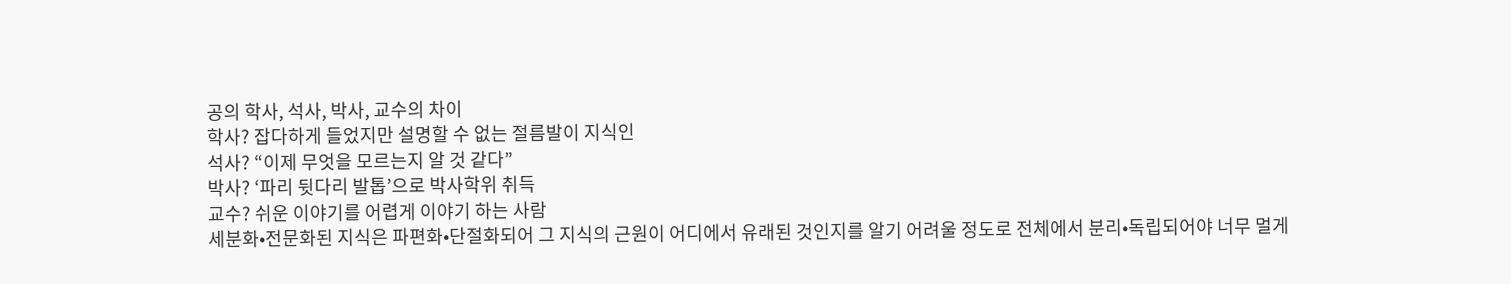공의 학사, 석사, 박사, 교수의 차이
학사? 잡다하게 들었지만 설명할 수 없는 절름발이 지식인
석사? “이제 무엇을 모르는지 알 것 같다”
박사? ‘파리 뒷다리 발톱’으로 박사학위 취득
교수? 쉬운 이야기를 어렵게 이야기 하는 사람
세분화•전문화된 지식은 파편화•단절화되어 그 지식의 근원이 어디에서 유래된 것인지를 알기 어려울 정도로 전체에서 분리•독립되어야 너무 멀게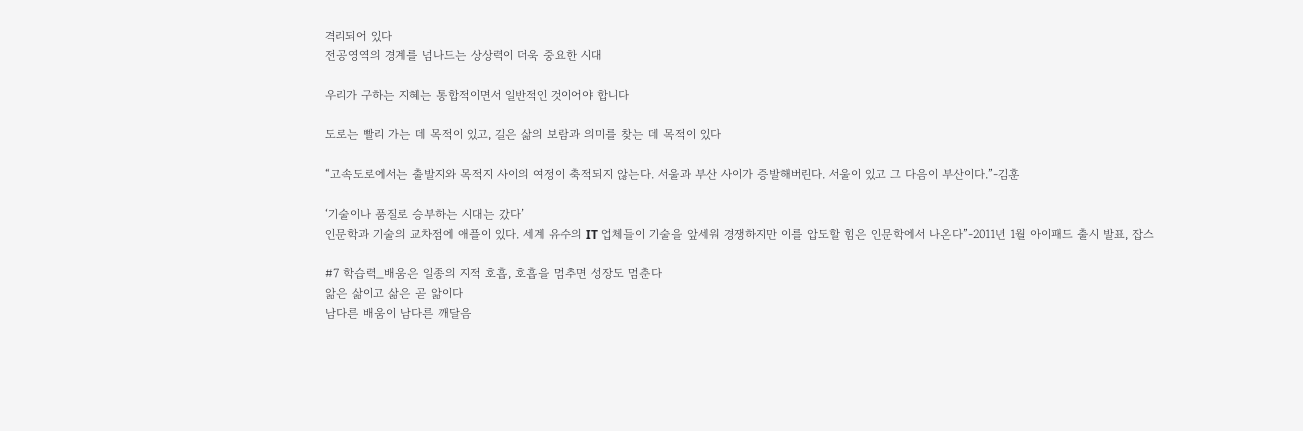격리되어 있다
전공영역의 경계를 넘나드는 상상력이 더욱 중요한 시대

우리가 구하는 지혜는 통합적이면서 일반적인 것이어야 합니다

도로는 빨리 가는 데 목적이 있고, 길은 삶의 보람과 의미를 찾는 데 목적이 있다

“고속도로에서는 출발지와 목적지 사이의 여정이 축적되지 않는다. 서울과 부산 사이가 증발해버린다. 서울이 있고 그 다음이 부산이다.”-김훈

‘기술이나 품질로 승부하는 시대는 갔다’
인문학과 기술의 교차점에 애플이 있다. 세계 유수의 IT 업체들이 기술을 앞세워 경쟁하지만 이를 압도할 힘은 인문학에서 나온다”-2011년 1월 아이패드 출시 발표, 잡스

#7 학습력_배움은 일종의 지적 호흡, 호흡을 멈추면 성장도 멈춘다
앎은 삶이고 삶은 곧 앎이다
남다른 배움이 남다른 깨달음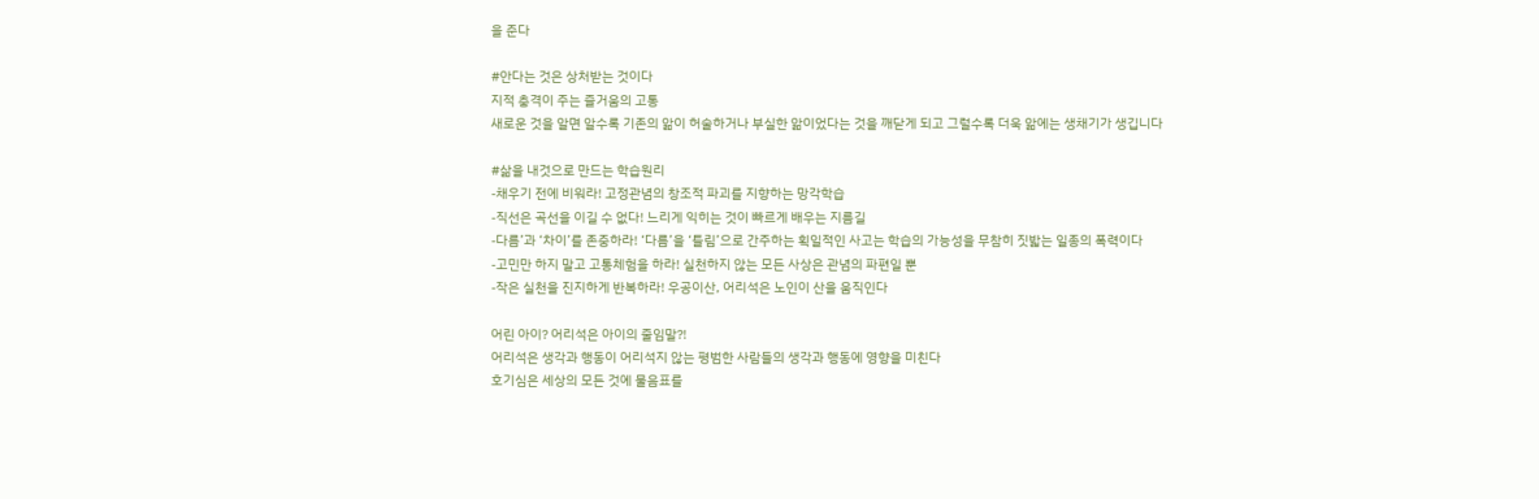을 준다

#안다는 것은 상처받는 것이다
지적 충격이 주는 즐거움의 고통
새로운 것을 알면 알수록 기존의 앎이 허술하거나 부실한 앎이었다는 것을 깨닫게 되고 그럴수록 더욱 앎에는 생채기가 생깁니다

#삶을 내것으로 만드는 학습원리
-채우기 전에 비워라! 고정관념의 창조적 파괴를 지향하는 망각학습
-직선은 곡선을 이길 수 없다! 느리게 익히는 것이 빠르게 배우는 지름길
-다름’과 ‘차이’를 존중하라! ‘다름’을 ‘틀림’으로 간주하는 획일적인 사고는 학습의 가능성을 무참히 짓밟는 일종의 폭력이다
-고민만 하지 말고 고통체험을 하라! 실천하지 않는 모든 사상은 관념의 파편일 뿐
-작은 실천을 진지하게 반복하라! 우공이산, 어리석은 노인이 산을 움직인다

어린 아이? 어리석은 아이의 줄임말?!
어리석은 생각과 행동이 어리석지 않는 평범한 사람들의 생각과 행동에 영향을 미친다
호기심은 세상의 모든 것에 물음표를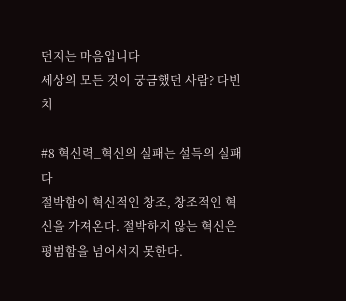던지는 마음입니다
세상의 모든 것이 궁금했던 사람? 다빈치

#8 혁신력_혁신의 실패는 설득의 실패다
절박함이 혁신적인 창조, 창조적인 혁신을 가져온다. 절박하지 않는 혁신은 평범함을 넘어서지 못한다.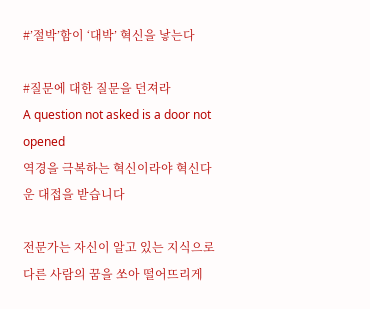#’절박’함이 ‘대박’ 혁신을 낳는다

#질문에 대한 질문을 던져라
A question not asked is a door not opened
역경을 극복하는 혁신이라야 혁신다운 대접을 받습니다

전문가는 자신이 알고 있는 지식으로 다른 사람의 꿈을 쏘아 떨어뜨리게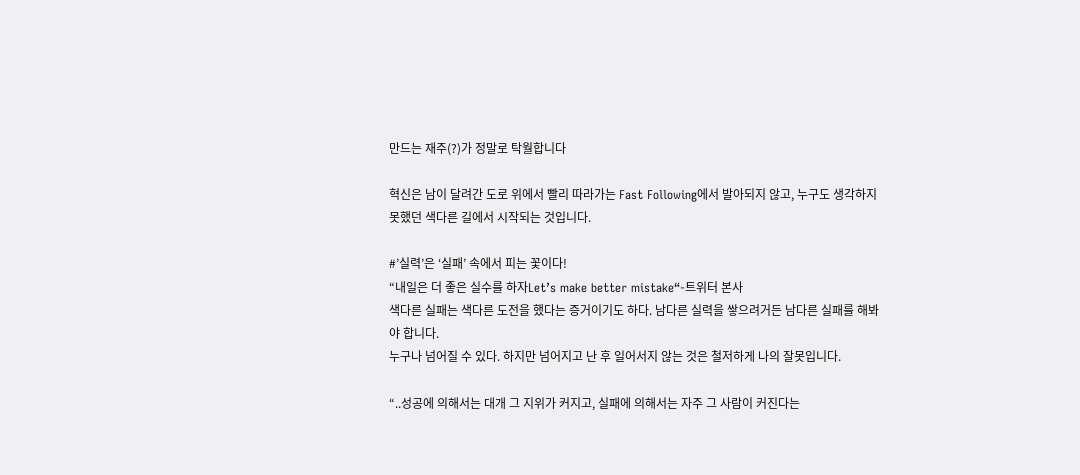만드는 재주(?)가 정말로 탁월합니다

혁신은 남이 달려간 도로 위에서 빨리 따라가는 Fast Following에서 발아되지 않고, 누구도 생각하지 못했던 색다른 길에서 시작되는 것입니다.

#’실력’은 ‘실패’ 속에서 피는 꽃이다!
“내일은 더 좋은 실수를 하자Let’s make better mistake“-트위터 본사
색다른 실패는 색다른 도전을 했다는 증거이기도 하다. 남다른 실력을 쌓으려거든 남다른 실패를 해봐야 합니다.
누구나 넘어질 수 있다. 하지만 넘어지고 난 후 일어서지 않는 것은 철저하게 나의 잘못입니다.

“..성공에 의해서는 대개 그 지위가 커지고, 실패에 의해서는 자주 그 사람이 커진다는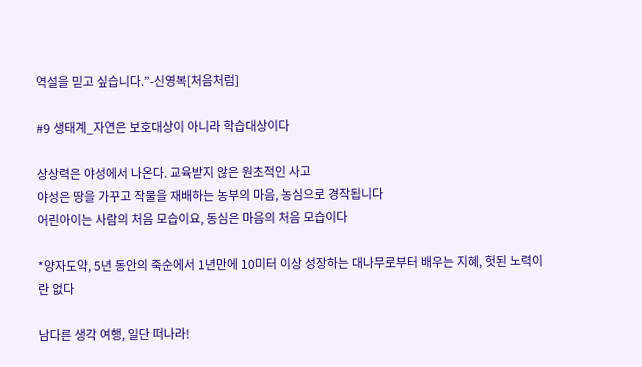역설을 믿고 싶습니다.”-신영복[처음처럼]

#9 생태계_자연은 보호대상이 아니라 학습대상이다

상상력은 야성에서 나온다. 교육받지 않은 원초적인 사고
야성은 땅을 가꾸고 작물을 재배하는 농부의 마음, 농심으로 경작됩니다
어린아이는 사람의 처음 모습이요, 동심은 마음의 처음 모습이다

*양자도약, 5년 동안의 죽순에서 1년만에 10미터 이상 성장하는 대나무로부터 배우는 지혜, 헛된 노력이란 없다

남다른 생각 여행, 일단 떠나라!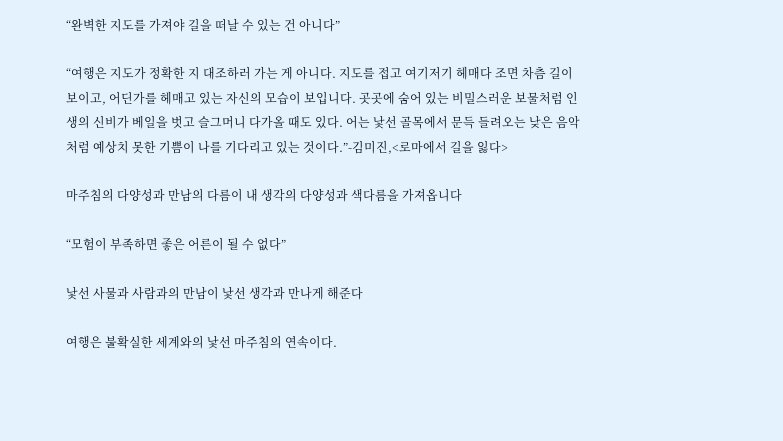“완벽한 지도를 가져야 길을 떠날 수 있는 건 아니다”

“여행은 지도가 정확한 지 대조하러 가는 게 아니다. 지도를 접고 여기저기 헤매다 조면 차츰 길이 보이고, 어딘가를 헤매고 있는 자신의 모습이 보입니다. 곳곳에 숨어 있는 비밀스러운 보물처럼 인생의 신비가 베일을 벗고 슬그머니 다가올 때도 있다. 어는 낯선 골목에서 문득 들려오는 낮은 음악처럼 예상치 못한 기쁨이 나를 기다리고 있는 것이다.”-김미진,<로마에서 길을 잃다>

마주침의 다양성과 만남의 다름이 내 생각의 다양성과 색다름을 가져옵니다

“모험이 부족하면 좋은 어른이 될 수 없다”

낯선 사물과 사람과의 만남이 낯선 생각과 만나게 해준다

여행은 불확실한 세계와의 낯선 마주침의 연속이다.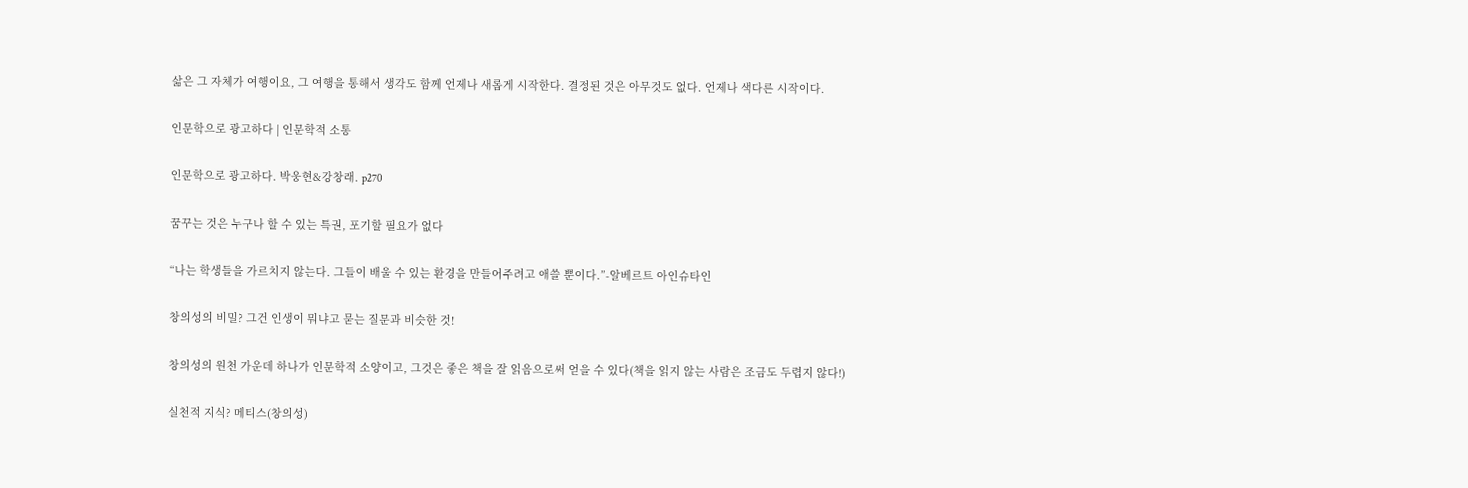삶은 그 자체가 여행이요, 그 여행을 통해서 생각도 함께 언제나 새롭게 시작한다. 결정된 것은 아무것도 없다. 언제나 색다른 시작이다.

인문학으로 광고하다 | 인문학적 소통

인문학으로 광고하다. 박웅현&강창래. p270

꿈꾸는 것은 누구나 할 수 있는 특권, 포기할 필요가 없다

“나는 학생들을 가르치지 않는다. 그들이 배울 수 있는 환경을 만들어주려고 애쓸 뿐이다.”-알베르트 아인슈타인

창의성의 비밀? 그건 인생이 뭐냐고 묻는 질문과 비슷한 것!

창의성의 원천 가운데 하나가 인문학적 소양이고, 그것은 좋은 책을 잘 읽음으로써 얻을 수 있다(책을 읽지 않는 사람은 조금도 두렵지 않다!)

실천적 지식? 메티스(창의성)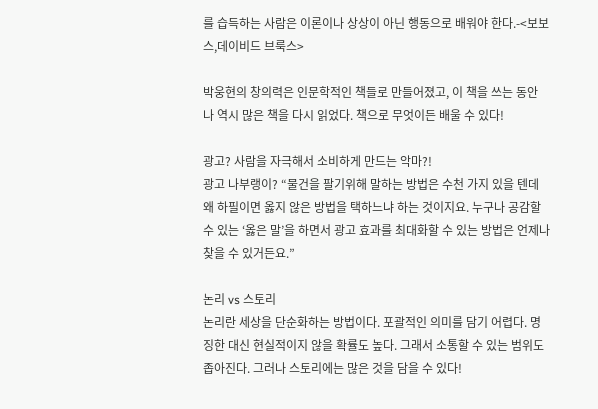를 습득하는 사람은 이론이나 상상이 아닌 행동으로 배워야 한다.-<보보스,데이비드 브룩스>

박웅현의 창의력은 인문학적인 책들로 만들어졌고, 이 책을 쓰는 동안 나 역시 많은 책을 다시 읽었다. 책으로 무엇이든 배울 수 있다!

광고? 사람을 자극해서 소비하게 만드는 악마?!
광고 나부랭이? “물건을 팔기위해 말하는 방법은 수천 가지 있을 텐데 왜 하필이면 옳지 않은 방법을 택하느냐 하는 것이지요. 누구나 공감할 수 있는 ‘옳은 말’을 하면서 광고 효과를 최대화할 수 있는 방법은 언제나 찾을 수 있거든요.”

논리 vs 스토리
논리란 세상을 단순화하는 방법이다. 포괄적인 의미를 담기 어렵다. 명징한 대신 현실적이지 않을 확률도 높다. 그래서 소통할 수 있는 범위도 좁아진다. 그러나 스토리에는 많은 것을 담을 수 있다!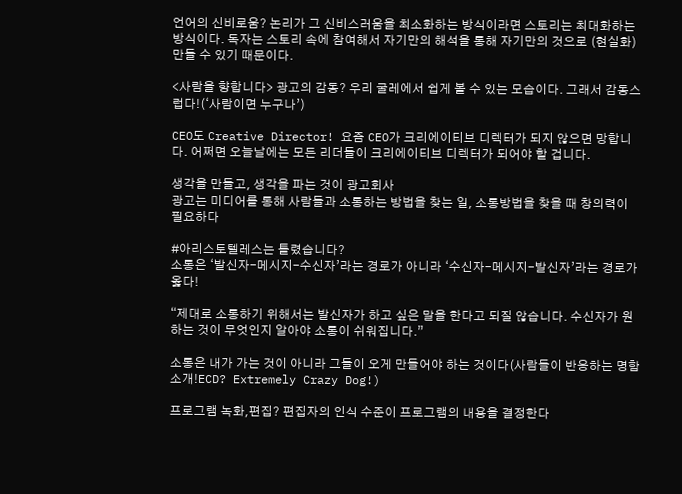언어의 신비로움? 논리가 그 신비스러움을 최소화하는 방식이라면 스토리는 최대화하는 방식이다. 독자는 스토리 속에 참여해서 자기만의 해석을 통해 자기만의 것으로 (현실화) 만들 수 있기 때문이다.

<사람을 향합니다> 광고의 감동? 우리 굴레에서 쉽게 볼 수 있는 모습이다. 그래서 감동스럽다!(‘사람이면 누구나’)

CEO도 Creative Director! 요즘 CEO가 크리에이티브 디렉터가 되지 않으면 망합니다. 어쩌면 오늘날에는 모든 리더들이 크리에이티브 디렉터가 되어야 할 겁니다.

생각을 만들고, 생각을 파는 것이 광고회사
광고는 미디어를 통해 사람들과 소통하는 방법을 찾는 일, 소통방법을 찾을 때 창의력이 필요하다

#아리스토텔레스는 틀렸습니다?
소통은 ‘발신자-메시지-수신자’라는 경로가 아니라 ‘수신자-메시지-발신자’라는 경로가 옳다!

“제대로 소통하기 위해서는 발신자가 하고 싶은 말을 한다고 되질 않습니다. 수신자가 원하는 것이 무엇인지 알아야 소통이 쉬워집니다.”

소통은 내가 가는 것이 아니라 그들이 오게 만들어야 하는 것이다(사람들이 반응하는 명함소개!ECD? Extremely Crazy Dog!)

프로그램 녹화,편집? 편집자의 인식 수준이 프로그램의 내용을 결정한다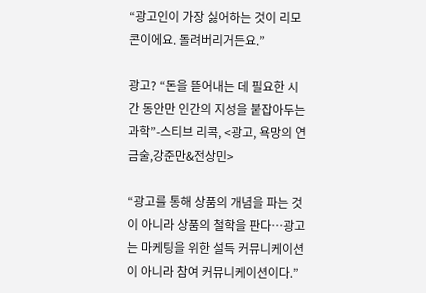“광고인이 가장 싫어하는 것이 리모콘이에요. 돌려버리거든요.”

광고? “돈을 뜯어내는 데 필요한 시간 동안만 인간의 지성을 붙잡아두는 과학”-스티브 리콕, <광고, 욕망의 연금술,강준만&전상민>

“광고를 통해 상품의 개념을 파는 것이 아니라 상품의 철학을 판다…광고는 마케팅을 위한 설득 커뮤니케이션이 아니라 참여 커뮤니케이션이다.”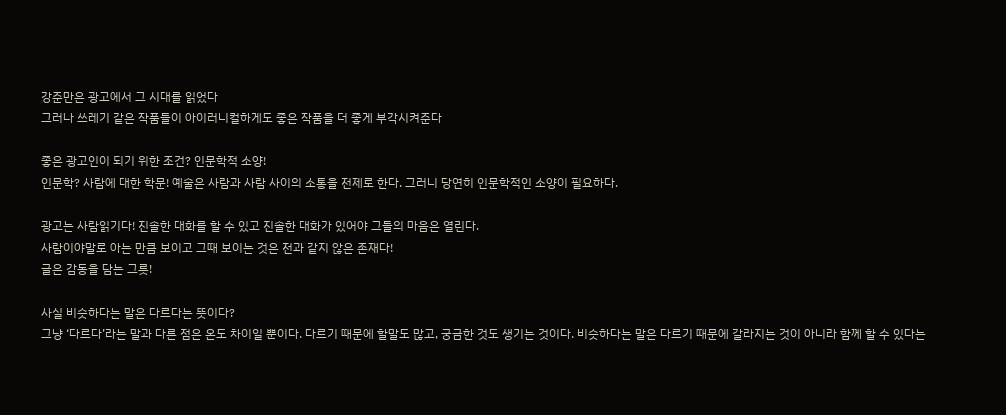강준만은 광고에서 그 시대를 읽었다
그러나 쓰레기 같은 작품들이 아이러니컬하게도 좋은 작품을 더 좋게 부각시켜준다

좋은 광고인이 되기 위한 조건? 인문학적 소양!
인문학? 사람에 대한 학문! 예술은 사람과 사람 사이의 소통을 전제로 한다. 그러니 당연히 인문학적인 소양이 필요하다.

광고는 사람읽기다! 진솔한 대화를 할 수 있고 진솔한 대화가 있어야 그들의 마음은 열린다.
사람이야말로 아는 만큼 보이고 그때 보이는 것은 전과 같지 않은 존재다!
글은 감동을 담는 그릇!

사실 비슷하다는 말은 다르다는 뜻이다?
그냥 ‘다르다’라는 말과 다른 점은 온도 차이일 뿐이다. 다르기 때문에 할말도 많고, 궁금한 것도 생기는 것이다. 비슷하다는 말은 다르기 때문에 갈라지는 것이 아니라 함께 할 수 있다는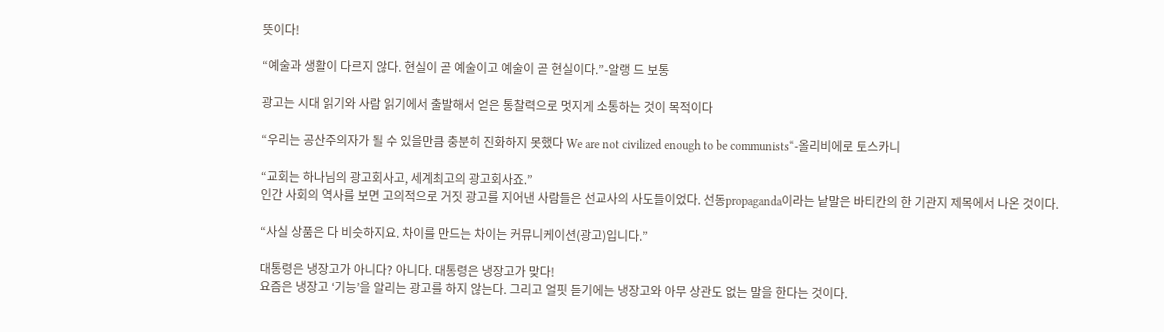뜻이다!

“예술과 생활이 다르지 않다. 현실이 곧 예술이고 예술이 곧 현실이다.”-알랭 드 보통

광고는 시대 읽기와 사람 읽기에서 출발해서 얻은 통찰력으로 멋지게 소통하는 것이 목적이다

“우리는 공산주의자가 될 수 있을만큼 충분히 진화하지 못했다 We are not civilized enough to be communists“-올리비에로 토스카니

“교회는 하나님의 광고회사고, 세계최고의 광고회사죠.”
인간 사회의 역사를 보면 고의적으로 거짓 광고를 지어낸 사람들은 선교사의 사도들이었다. 선동propaganda이라는 낱말은 바티칸의 한 기관지 제목에서 나온 것이다.

“사실 상품은 다 비슷하지요. 차이를 만드는 차이는 커뮤니케이션(광고)입니다.”

대통령은 냉장고가 아니다? 아니다. 대통령은 냉장고가 맞다!
요즘은 냉장고 ‘기능’을 알리는 광고를 하지 않는다. 그리고 얼핏 듣기에는 냉장고와 아무 상관도 없는 말을 한다는 것이다.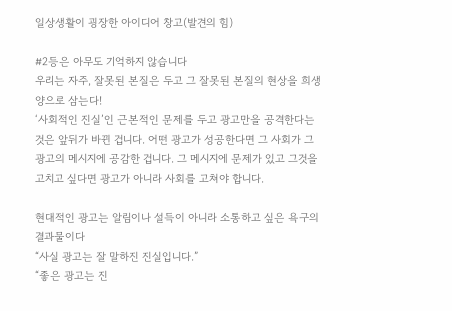일상생활이 굉장한 아이디어 창고(발견의 힘)

#2등은 아무도 기억하지 않습니다
우리는 자주, 잘못된 본질은 두고 그 잘못된 본질의 현상을 희생양으로 삼는다!
‘사회적인 진실’인 근본적인 문제를 두고 광고만을 공격한다는 것은 앞뒤가 바뀐 겁니다. 어떤 광고가 성공한다면 그 사회가 그 광고의 메시지에 공감한 겁니다. 그 메시지에 문제가 있고 그것을 고치고 싶다면 광고가 아니라 사회를 고쳐야 합니다.

현대적인 광고는 알림이나 설득이 아니라 소통하고 싶은 욕구의 결과물이다
“사실 광고는 잘 말하진 진실입니다.”
“좋은 광고는 진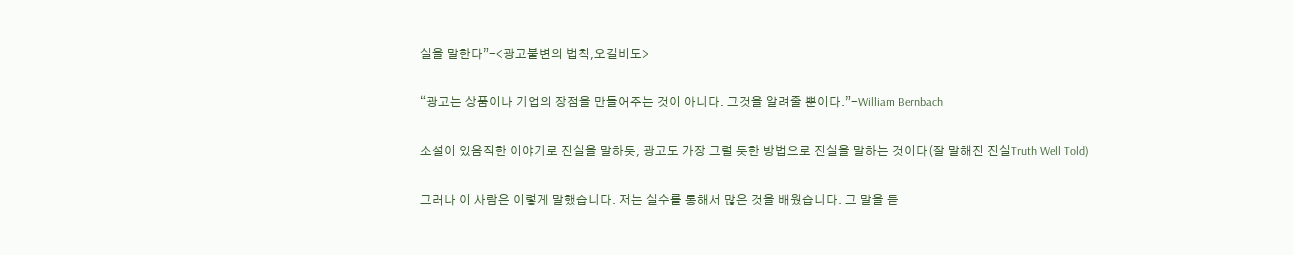실을 말한다”-<광고불변의 법칙,오길비도>

“광고는 상품이나 기업의 장점을 만들어주는 것이 아니다. 그것을 알려줄 뿐이다.”-William Bernbach

소설이 있음직한 이야기로 진실을 말하듯, 광고도 가장 그럴 듯한 방법으로 진실을 말하는 것이다(잘 말해진 진실Truth Well Told)

그러나 이 사람은 이렇게 말했습니다. 저는 실수를 통해서 많은 것을 배웠습니다. 그 말을 듣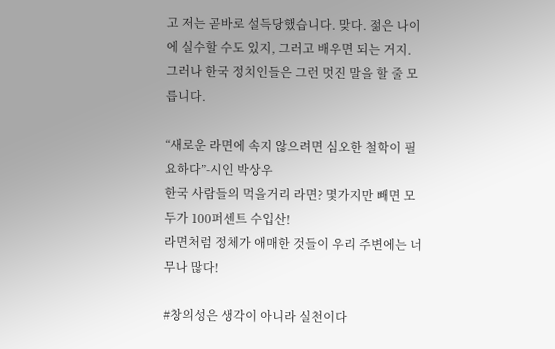고 저는 곧바로 설득당했습니다. 맞다. 젊은 나이에 실수할 수도 있지, 그러고 배우면 되는 거지. 그러나 한국 정치인들은 그런 멋진 말을 할 줄 모릅니다.

“새로운 라면에 속지 않으려면 심오한 철학이 필요하다”-시인 박상우
한국 사람들의 먹을거리 라면? 몇가지만 빼면 모두가 100퍼센트 수입산!
라면처럼 정체가 애매한 것들이 우리 주변에는 너무나 많다!

#창의성은 생각이 아니라 실천이다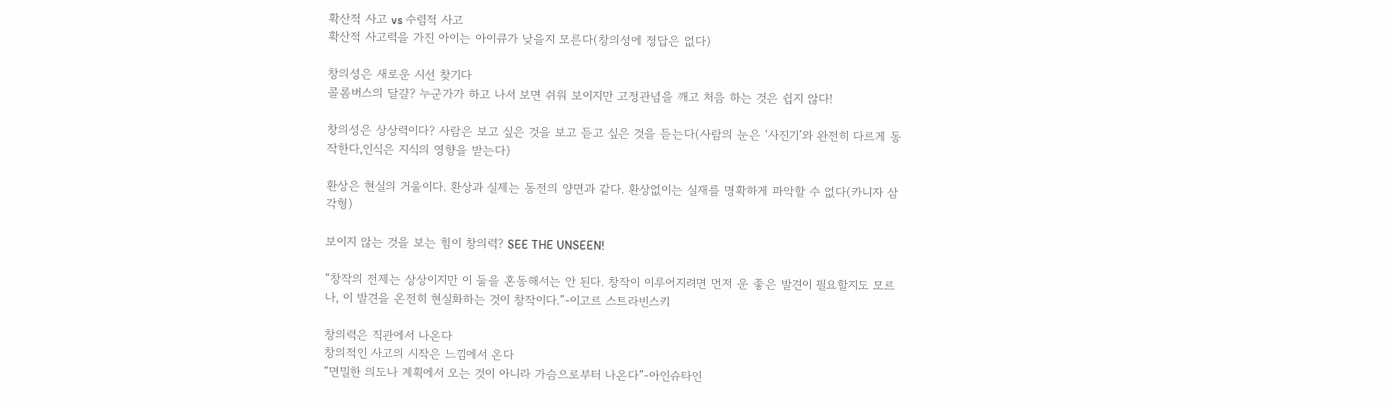확산적 사고 vs 수렴적 사고
확산적 사고력을 가진 아이는 아이큐가 낮을지 모른다(창의성에 정답은 없다)

창의성은 새로운 시선 찾기다
콜롬버스의 달걀? 누군가가 하고 나서 보면 쉬워 보이지만 고정관념을 깨고 처음 하는 것은 쉽지 않다!

창의성은 상상력이다? 사람은 보고 싶은 것을 보고 듣고 싶은 것을 듣는다(사람의 눈은 ‘사진기’와 완전히 다르게 동작한다,인식은 지식의 영향을 받는다)

환상은 현실의 거울이다. 환상과 실제는 동전의 양면과 같다. 환상없이는 실재를 명확하게 파악할 수 없다(카니자 삼각형)

보이지 않는 것을 보는 힘이 창의력? SEE THE UNSEEN!

“창작의 전제는 상상이지만 이 둘을 혼동해서는 안 된다. 창작이 이루어지려면 먼저 운 좋은 발견이 필요할지도 모르나, 이 발견을 온전히 현실화하는 것이 창작이다.”-이고르 스트라빈스키

창의력은 직관에서 나온다
창의적인 사고의 시작은 느낌에서 온다
“면밀한 의도나 계획에서 오는 것이 아니라 가슴으로부터 나온다”-아인슈타인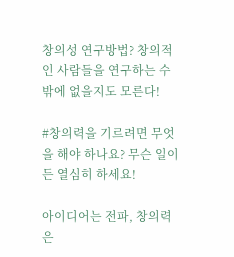창의성 연구방법? 창의적인 사람들을 연구하는 수밖에 없을지도 모른다!

#창의력을 기르려면 무엇을 해야 하나요? 무슨 일이든 열심히 하세요!

아이디어는 전파, 창의력은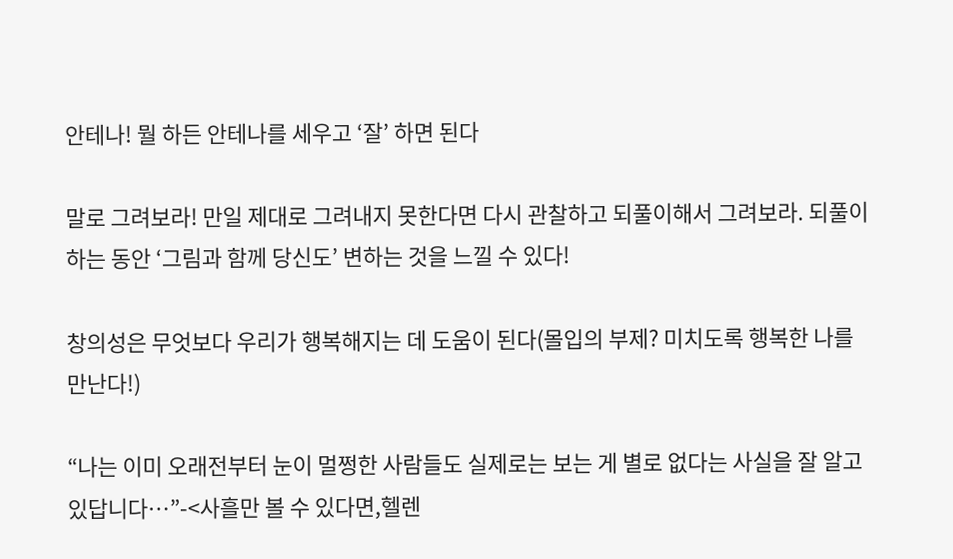안테나! 뭘 하든 안테나를 세우고 ‘잘’ 하면 된다

말로 그려보라! 만일 제대로 그려내지 못한다면 다시 관찰하고 되풀이해서 그려보라. 되풀이하는 동안 ‘그림과 함께 당신도’ 변하는 것을 느낄 수 있다!

창의성은 무엇보다 우리가 행복해지는 데 도움이 된다(몰입의 부제? 미치도록 행복한 나를 만난다!)

“나는 이미 오래전부터 눈이 멀쩡한 사람들도 실제로는 보는 게 별로 없다는 사실을 잘 알고 있답니다…”-<사흘만 볼 수 있다면,헬렌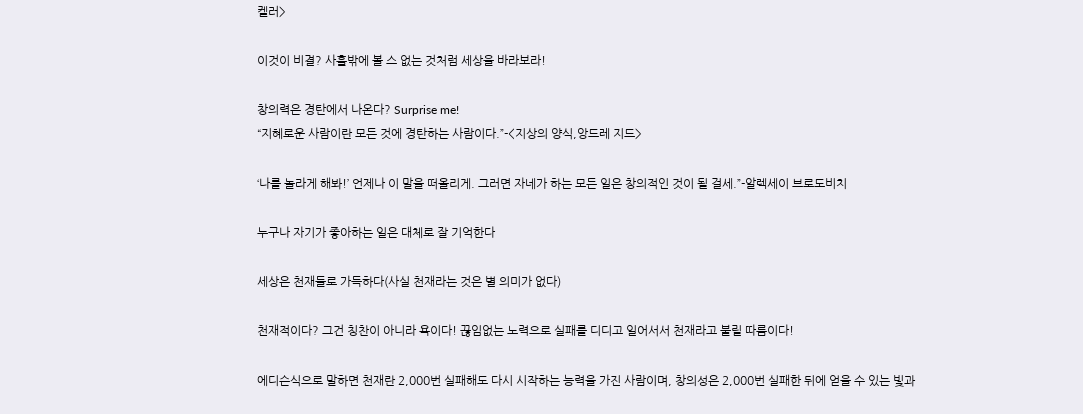켈러>

이것이 비결? 사흘밖에 볼 스 없는 것처럼 세상을 바라보라!

창의력은 경탄에서 나온다? Surprise me!
“지혜로운 사람이란 모든 것에 경탄하는 사람이다.”-<지상의 양식,앙드레 지드>

‘나를 놀라게 해봐!’ 언제나 이 말을 떠올리게. 그러면 자네가 하는 모든 일은 창의적인 것이 될 걸세.”-알렉세이 브로도비치

누구나 자기가 좋아하는 일은 대체로 잘 기억한다

세상은 천재들로 가득하다(사실 천재라는 것은 별 의미가 없다)

천재적이다? 그건 칭찬이 아니라 욕이다! 끊임없는 노력으로 실패를 디디고 일어서서 천재라고 불릴 따름이다!

에디슨식으로 말하면 천재란 2,000번 실패해도 다시 시작하는 능력을 가진 사람이며, 창의성은 2,000번 실패한 뒤에 얻을 수 있는 빛과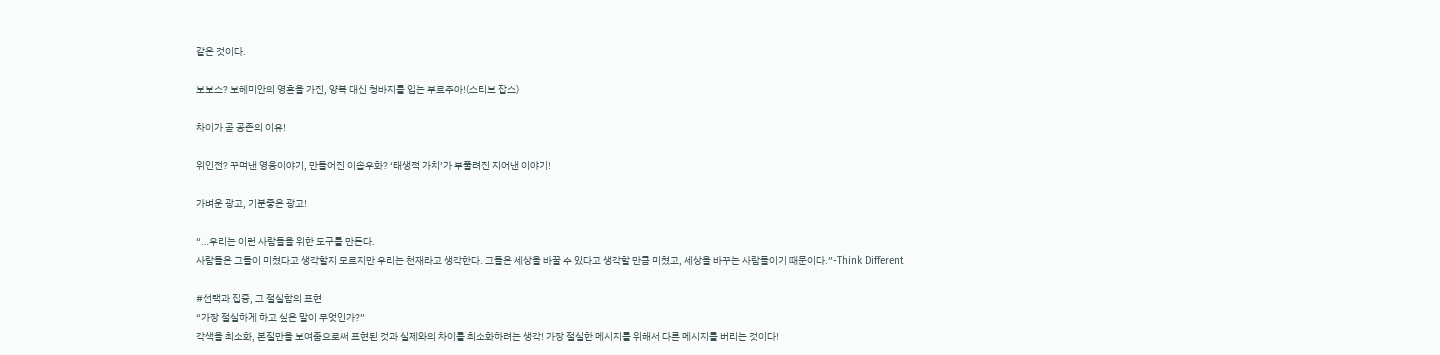같은 것이다.

보보스? 보헤미안의 영혼을 가진, 양복 대신 청바지를 입는 부르주아!(스티브 잡스)

차이가 곧 공존의 이유!

위인전? 꾸며낸 영웅이야기, 만들어진 이솝우화? ‘태생적 가치’가 부풀려진 지어낸 이야기!

가벼운 광고, 기분좋은 광고!

“…우리는 이런 사람들을 위한 도구를 만든다.
사람들은 그들이 미쳤다고 생각할지 모르지만 우리는 천재라고 생각한다. 그들은 세상을 바꿀 수 있다고 생각할 만큼 미쳤고, 세상을 바꾸는 사람들이기 때문이다.”-Think Different

#선택과 집중, 그 절실함의 표현
“가장 절실하게 하고 싶은 말이 무엇인가?”
각색을 최소화, 본질만을 보여줌으로써 표현된 것과 실제와의 차이를 최소화하려는 생각! 가장 절실한 메시지를 위해서 다른 메시지를 버리는 것이다!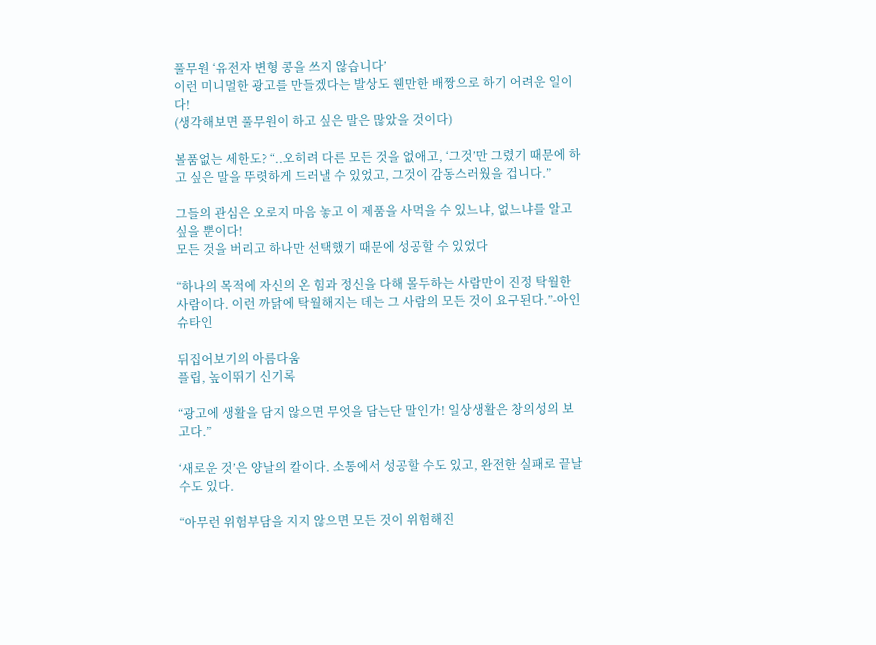풀무원 ‘유전자 변형 콩을 쓰지 않습니다’
이런 미니멀한 광고를 만들겠다는 발상도 웬만한 배짱으로 하기 어려운 일이다!
(생각해보면 풀무원이 하고 싶은 말은 많았을 것이다)

볼품없는 세한도? “..오히려 다른 모든 것을 없애고, ‘그것’만 그렸기 때문에 하고 싶은 말을 뚜렷하게 드러낼 수 있었고, 그것이 감동스러웠을 겁니다.”

그들의 관심은 오로지 마음 놓고 이 제품을 사먹을 수 있느냐, 없느냐를 알고 싶을 뿐이다!
모든 것을 버리고 하나만 선택했기 때문에 성공할 수 있었다

“하나의 목적에 자신의 온 힘과 정신을 다해 몰두하는 사람만이 진정 탁월한 사람이다. 이런 까닭에 탁월해지는 데는 그 사람의 모든 것이 요구된다.”-아인슈타인

뒤집어보기의 아름다움
플립, 높이뛰기 신기록

“광고에 생활을 담지 않으면 무엇을 담는단 말인가! 일상생활은 창의성의 보고다.”

‘새로운 것’은 양날의 칼이다. 소통에서 성공할 수도 있고, 완전한 실패로 끝날 수도 있다.

“아무런 위험부담을 지지 않으면 모든 것이 위험해진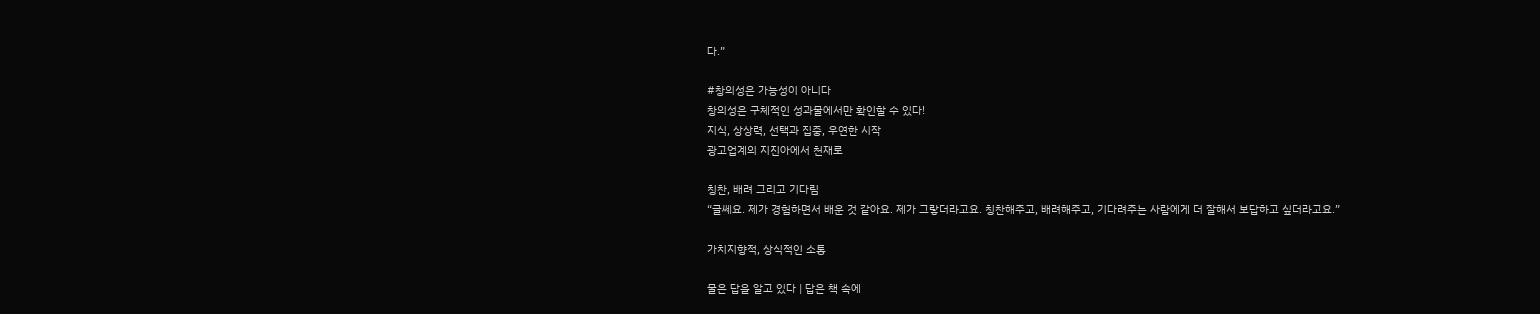다.”

#창의성은 가능성이 아니다
창의성은 구체적인 성과물에서만 확인할 수 있다!
지식, 상상력, 선택과 집중, 우연한 시작
광고업계의 지진아에서 천재로

칭찬, 배려 그리고 기다림
“글쎄요. 제가 경험하면서 배운 것 같아요. 제가 그랗더라고요. 칭찬해주고, 배려해주고, 기다려주는 사람에게 더 잘해서 보답하고 싶더라고요.”

가치지향적, 상식적인 소통

물은 답을 알고 있다 | 답은 책 속에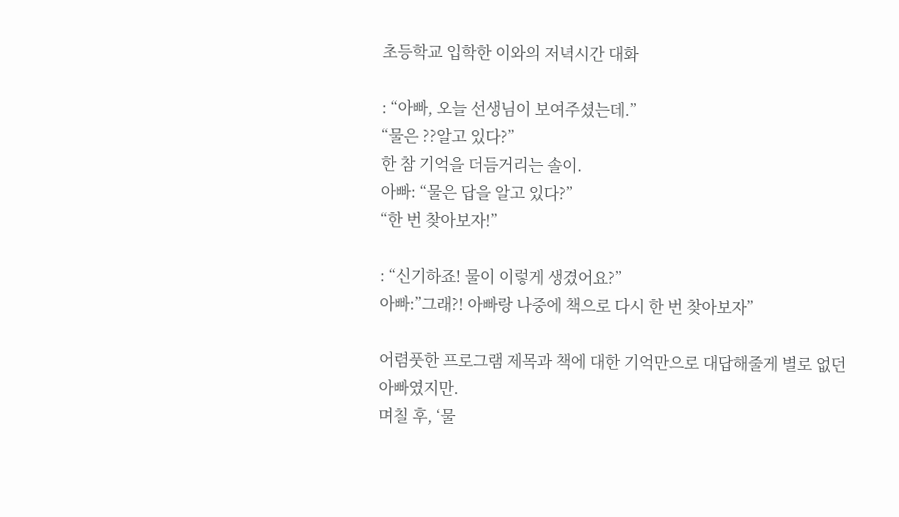초등학교 입학한 이와의 저녁시간 대화

: “아빠, 오늘 선생님이 보여주셨는데.”
“물은 ??알고 있다?”
한 참 기억을 더듬거리는 솔이.
아빠: “물은 답을 알고 있다?”
“한 번 찾아보자!”

: “신기하죠! 물이 이렇게 생겼어요?”
아빠:”그래?! 아빠랑 나중에 책으로 다시 한 번 찾아보자”

어렴풋한 프로그램 제목과 책에 대한 기억만으로 대답해줄게 별로 없던 아빠였지만.
며칠 후, ‘물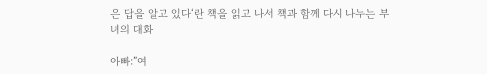은 답을 알고 있다‘란 책을 읽고 나서 책과 함께 다시 나누는 부녀의 대화

아빠:”여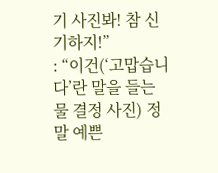기 사진봐! 참 신기하지!”
: “이건(‘고맙습니다’란 말을 들는 물 결정 사진) 정말 예쁜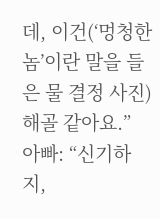데, 이건(‘멍청한 놈’이란 말을 들은 물 결정 사진) 해골 같아요.”
아빠: “신기하지,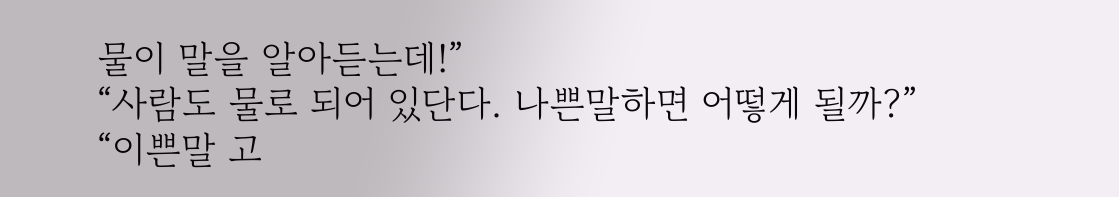물이 말을 알아듣는데!”
“사람도 물로 되어 있단다. 나쁜말하면 어떻게 될까?”
“이쁜말 고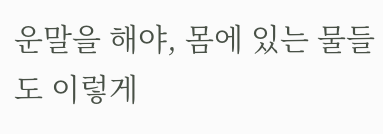운말을 해야, 몸에 있는 물들도 이렇게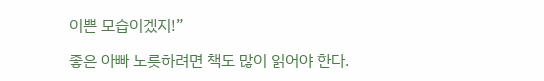이쁜 모습이겠지!”

좋은 아빠 노릇하려면 책도 많이 읽어야 한다.